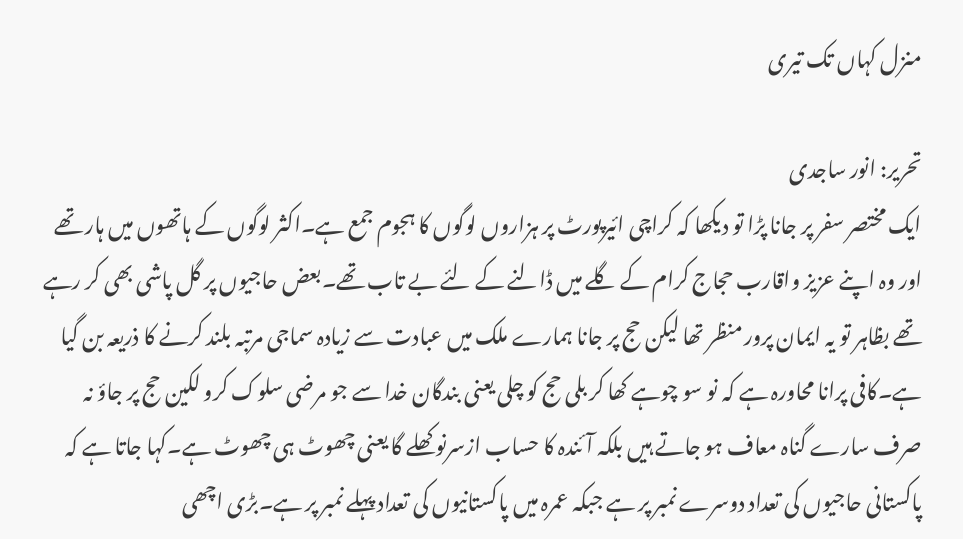منزل کہاں تک تیری

تحریر: انور ساجدی
ایک مختصر سفر پر جانا پڑا تو دیکھا کہ کراچی ائیرپورٹ پر ہزاروں لوگوں کا ہجوم جمع ہے۔اکثر لوگوں کے ہاتھوں میں ہار تھے اور وہ اپنے عزیز واقارب حجاج کرام کے گلے میں ڈالنے کے لئے بے تاب تھے۔بعض حاجیوں پر گل پاشی بھی کر رہے تھے بظاہر تو یہ ایمان پرور منظر تھا لیکن حج پر جانا ہمارے ملک میں عبادت سے زیادہ سماجی مرتبہ بلند کرنے کا ذریعہ بن گیا ہے۔کافی پرانا محاورہ ہے کہ نو سو چوہے کھا کر بلی حج کو چلی یعنی بندگان خدا سے جو مرضی سلوک کرو لکین حج پر جاؤ نہ صرف سارے گناہ معاف ہو جاتے ہیں بلکہ آئندہ کا حساب ازسرنو کھلے گا یعنی چھوٹ ہی چھوٹ ہے۔کہا جاتا ہے کہ پاکستانی حاجیوں کی تعداد دوسرے نمبر پر ہے جبکہ عمرہ میں پاکستانیوں کی تعداد پہلے نمبر پر ہے۔بڑی اچھی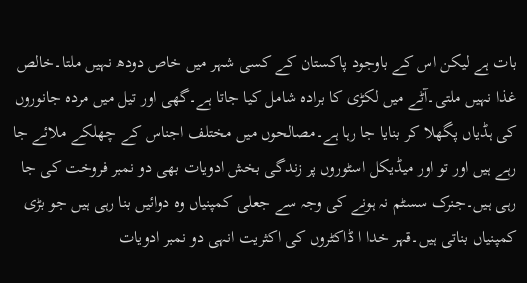بات ہے لیکن اس کے باوجود پاکستان کے کسی شہر میں خاص دودھ نہیں ملتا۔خالص غذا نہیں ملتی۔آٹے میں لکڑی کا برادہ شامل کیا جاتا ہے۔گھی اور تیل میں مردہ جانوروں کی ہڈیاں پگھلا کر بنایا جا رہا ہے۔مصالحوں میں مختلف اجناس کے چھلکے ملائے جا رہے ہیں اور تو اور میڈیکل اسٹوروں پر زندگی بخش ادویات بھی دو نمبر فروخت کی جا رہی ہیں۔جنرک سسٹم نہ ہونے کی وجہ سے جعلی کمپنیاں وہ دوائیں بنا رہی ہیں جو بڑی کمپنیاں بناتی ہیں۔قہر خدا ا ڈاکٹروں کی اکثریت انہی دو نمبر ادویات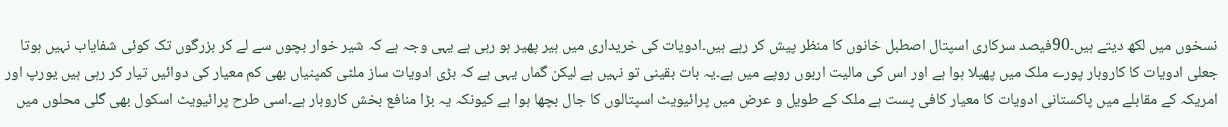نسخوں میں لکھ دیتے ہیں۔90فیصد سرکاری اسپتال اصطبل خانوں کا منظر پیش کر رہے ہیں۔ادویات کی خریداری میں ہیر پھیر ہو رہی ہے یہی وجہ ہے کہ شیر خوار بچوں سے لے کر بزرگوں تک کوئی شفایاب نہیں ہوتا جعلی ادویات کا کاروبار پورے ملک میں پھیلا ہوا ہے اور اس کی مالیت اربوں روپے میں ہے۔یہ بات بقینی تو نہیں ہے لیکن گماں یہی ہے کہ بڑی ادویات ساز ملٹی کمپنیاں بھی کم معیار کی دوائیں تیار کر رہی ہیں یورپ اور امریکہ کے مقابلے میں پاکستانی ادویات کا معیار کافی پست ہے ملک کے طویل و عرض میں پرائیویٹ اسپتالوں کا جال بچھا ہوا ہے کیونکہ یہ بڑا منافع بخش کاروبار ہے۔اسی طرح پرائیویٹ اسکول بھی گلی محلوں میں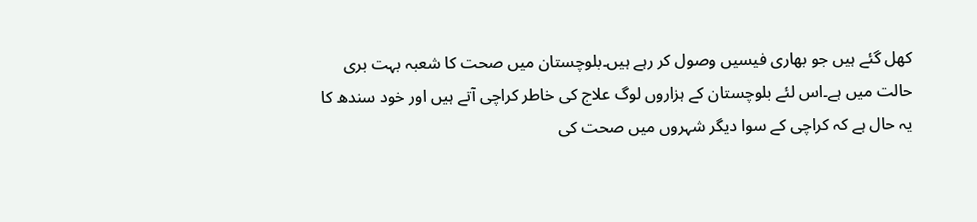کھل گئے ہیں جو بھاری فیسیں وصول کر رہے ہیں۔بلوچستان میں صحت کا شعبہ بہت بری حالت میں ہے۔اس لئے بلوچستان کے ہزاروں لوگ علاج کی خاطر کراچی آتے ہیں اور خود سندھ کا یہ حال ہے کہ کراچی کے سوا دیگر شہروں میں صحت کی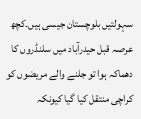سہولتیں بلوچستان جیسی ہیں۔کچھ عرصہ قبل حیدرآباد میں سلنڈروں کا دھماکہ ہوا تو جلنے والے مریضوں کو کراچی منتقل کیا گیا کیونکہ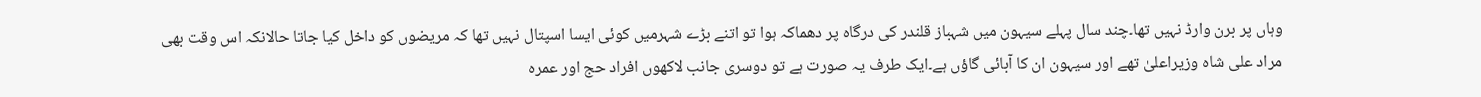وہاں پر برن وارڈ نہیں تھا۔چند سال پہلے سیہون میں شہباز قلندر کی درگاہ پر دھماکہ ہوا تو اتنے بڑے شہرمیں کوئی ایسا اسپتال نہیں تھا کہ مریضوں کو داخل کیا جاتا حالانکہ اس وقت بھی مراد علی شاہ وزیراعلیٰ تھے اور سیہون ان کا آبائی گاؤں ہے۔ایک طرف یہ صورت ہے تو دوسری جانب لاکھوں افراد حج اور عمرہ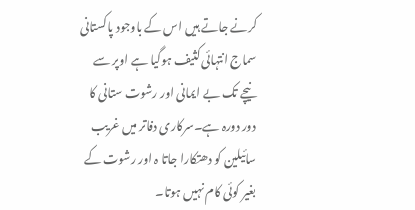کرنے جاتے ہیں اس کے باوجود پاکستانی سماج انتہائی کثیف ہوگیا ہے اوپر سے نیچے تک بے ایمانی اور رشوت ستانی کا دور دورہ ہے۔سرکاری دفاتر میں غریب سائیلین کو دھتکارا جاتا ہ اور رشوت کے بغیر کوئی کام نہیں ہوتا۔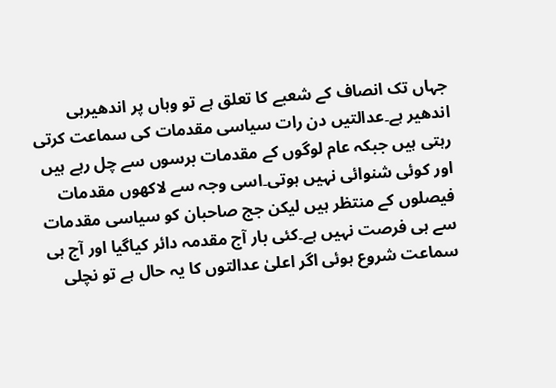جہاں تک انصاف کے شعبے کا تعلق ہے تو وہاں پر اندھیرہی اندھیر ہے۔عدالتیں دن رات سیاسی مقدمات کی سماعت کرتی رہتی ہیں جبکہ عام لوگوں کے مقدمات برسوں سے چل رہے ہیں اور کوئی شنوائی نہیں ہوتی۔اسی وجہ سے لاکھوں مقدمات فیصلوں کے منتظر ہیں لیکن جج صاحبان کو سیاسی مقدمات سے ہی فرصت نہیں ہے۔کئی بار آج مقدمہ دائر کیاگیا اور آج ہی سماعت شروع ہوئی اگر اعلیٰ عدالتوں کا یہ حال ہے تو نچلی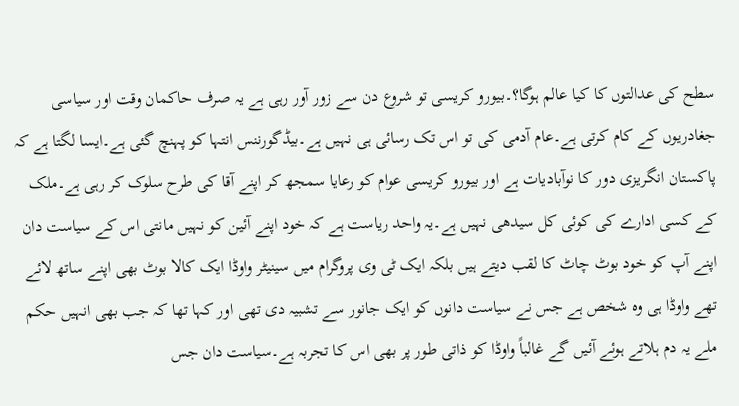سطح کی عدالتوں کا کیا عالم ہوگا؟۔بیورو کریسی تو شروع دن سے زور آور رہی ہے یہ صرف حاکمان وقت اور سیاسی جغادریوں کے کام کرتی ہے۔عام آدمی کی تو اس تک رسائی ہی نہیں ہے۔بیڈگورننس انتہا کو پہنچ گئی ہے۔ایسا لگتا ہے کہ پاکستان انگریزی دور کا نوآبادیات ہے اور بیورو کریسی عوام کو رعایا سمجھ کر اپنے آقا کی طرح سلوک کر رہی ہے۔ملک کے کسی ادارے کی کوئی کل سیدھی نہیں ہے۔یہ واحد ریاست ہے کہ خود اپنے آئین کو نہیں مانتی اس کے سیاست دان اپنے آپ کو خود بوٹ چاٹ کا لقب دیتے ہیں بلکہ ایک ٹی وی پروگرام میں سینیٹر واوڈا ایک کالا بوٹ بھی اپنے ساتھ لائے تھے واوڈا ہی وہ شخص ہے جس نے سیاست دانوں کو ایک جانور سے تشبیہ دی تھی اور کہا تھا کہ جب بھی انہیں حکم ملے یہ دم ہلاتے ہوئے آئیں گے غالباً واوڈا کو ذاتی طور پر بھی اس کا تجربہ ہے۔سیاست دان جس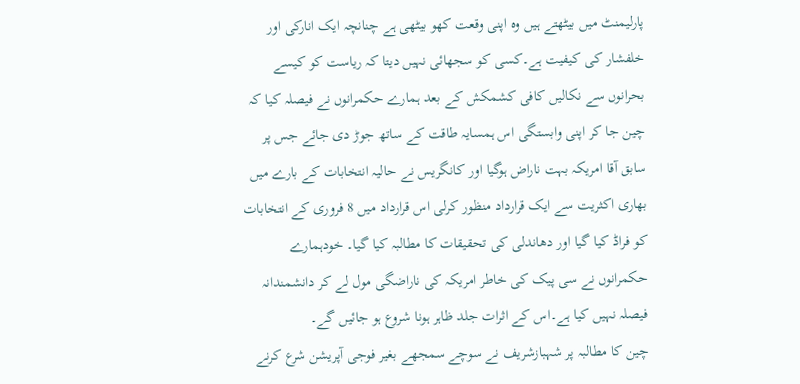پارلیمنٹ میں بیٹھتے ہیں وہ اپنی وقعت کھو بیٹھی ہے چنانچہ ایک انارکی اور خلفشار کی کیفیت ہے۔کسی کو سجھائی نہیں دیتا کہ ریاست کو کیسے بحرانوں سے نکالیں کافی کشمکش کے بعد ہمارے حکمرانوں نے فیصلہ کیا کہ چین جا کر اپنی وابستگی اس ہمسایہ طاقت کے ساتھ جوڑ دی جائے جس پر سابق آقا امریکہ بہت ناراض ہوگیا اور کانگریس نے حالیہ انتخابات کے بارے میں بھاری اکثریت سے ایک قرارداد منظور کرلی اس قرارداد میں 8 فروری کے انتخابات کو فراڈ کیا گیا اور دھاندلی کی تحقیقات کا مطالبہ کیا گیا۔ خودہمارے حکمرانوں نے سی پیک کی خاطر امریکہ کی ناراضگی مول لے کر دانشمندانہ فیصلہ نہیں کیا ہے۔اس کے اثرات جلد ظاہر ہونا شروع ہو جائیں گے۔
چین کا مطالبہ پر شہبازشریف نے سوچے سمجھے بغیر فوجی آپریشن شرع کرنے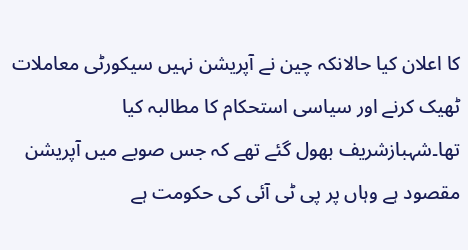کا اعلان کیا حالانکہ چین نے آپریشن نہیں سیکورٹی معاملات ٹھیک کرنے اور سیاسی استحکام کا مطالبہ کیا تھا۔شہبازشریف بھول گئے تھے کہ جس صوبے میں آپریشن مقصود ہے وہاں پر پی ٹی آئی کی حکومت ہے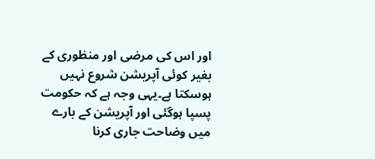اور اس کی مرضی اور منظوری کے بغیر کوئی آپریشن شروع نہیں ہوسکتا ہے۔یہی وجہ ہے کہ حکومت پسپا ہوگئی اور آپریشن کے بارے میں وضاحت جاری کرنا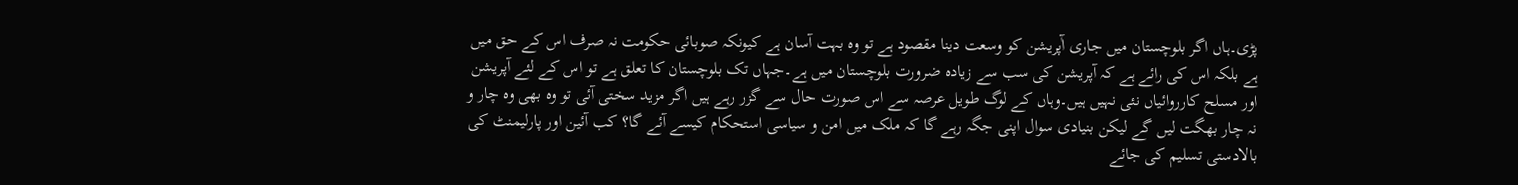پڑی۔ہاں اگر بلوچستان میں جاری آٰپریشن کو وسعت دینا مقصود ہے تو وہ بہت آسان ہے کیونکہ صوبائی حکومت نہ صرف اس کے حق میں ہے بلکہ اس کی رائے ہے کہ آپریشن کی سب سے زیادہ ضرورت بلوچستان میں ہے۔جہاں تک بلوچستان کا تعلق ہے تو اس کے لئے آپریشن اور مسلح کارروائیاں نئی نہیں ہیں۔وہاں کے لوگ طویل عرصہ سے اس صورت حال سے گزر رہے ہیں اگر مزید سختی آئی تو وہ بھی وہ چار و نہ چار بھگت لیں گے لیکن بنیادی سوال اپنی جگہ رہے گا کہ ملک میں امن و سیاسی استحکام کیسے آئے گا؟ کب آئین اور پارلیمنٹ کی بالادستی تسلیم کی جائے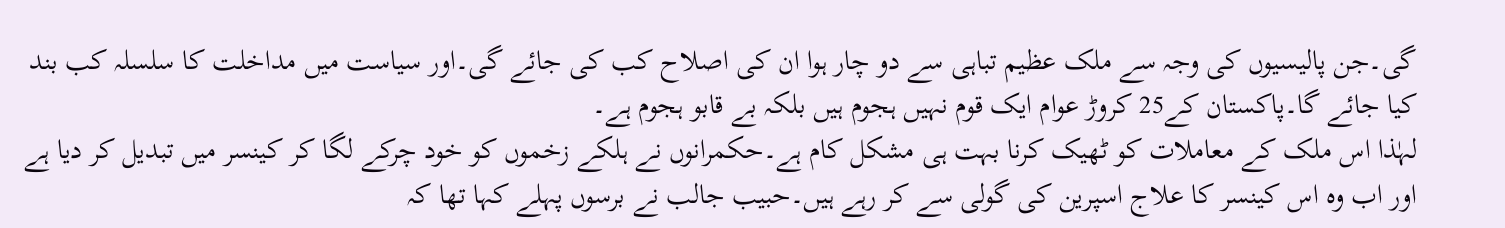گی۔جن پالیسیوں کی وجہ سے ملک عظیم تباہی سے دو چار ہوا ان کی اصلاح کب کی جائے گی۔اور سیاست میں مداخلت کا سلسلہ کب بند کیا جائے گا۔پاکستان کے25 کروڑ عوام ایک قوم نہیں ہجوم ہیں بلکہ بے قابو ہجوم ہے۔
لہٰذا اس ملک کے معاملات کو ٹھیک کرنا بہت ہی مشکل کام ہے۔حکمرانوں نے ہلکے زخموں کو خود چرکے لگا کر کینسر میں تبدیل کر دیا ہے اور اب وہ اس کینسر کا علاج اسپرین کی گولی سے کر رہے ہیں۔حبیب جالب نے برسوں پہلے کہا تھا کہ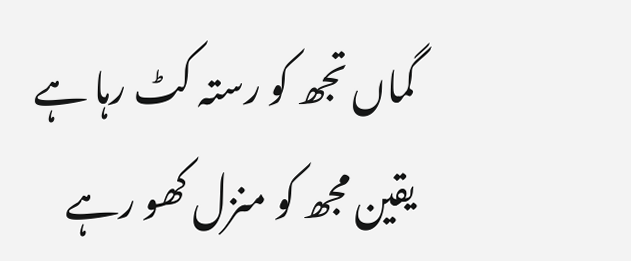گماں تجھ کو رستہ کٹ رہا ہے
یقین مجھ کو منزل کھو رہے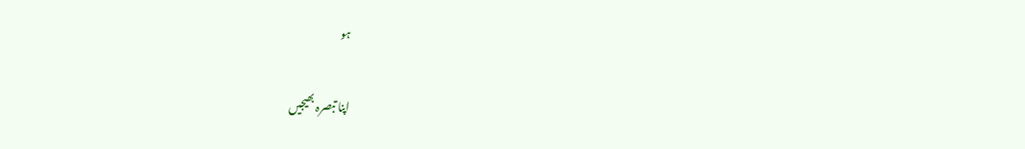ہو

اپنا تبصرہ بھیجیں